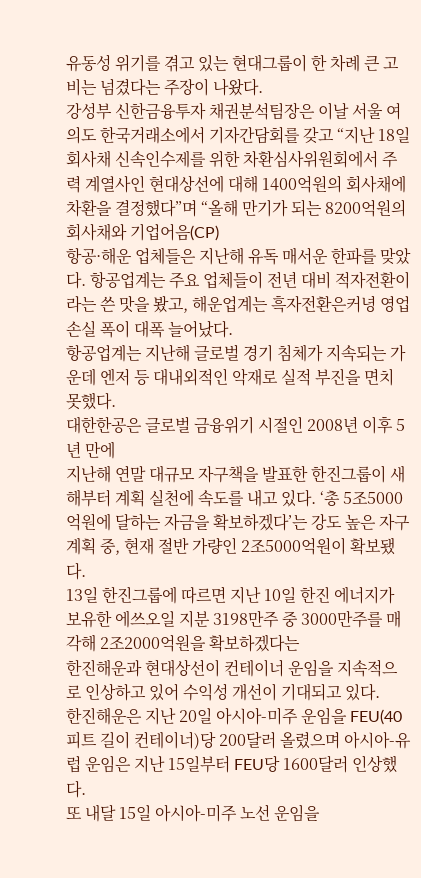유동성 위기를 겪고 있는 현대그룹이 한 차례 큰 고비는 넘겼다는 주장이 나왔다.
강성부 신한금융투자 채권분석팀장은 이날 서울 여의도 한국거래소에서 기자간담회를 갖고 “지난 18일 회사채 신속인수제를 위한 차환심사위원회에서 주력 계열사인 현대상선에 대해 1400억원의 회사채에 차환을 결정했다”며 “올해 만기가 되는 8200억원의 회사채와 기업어음(CP)
항공·해운 업체들은 지난해 유독 매서운 한파를 맞았다. 항공업계는 주요 업체들이 전년 대비 적자전환이라는 쓴 맛을 봤고, 해운업계는 흑자전환은커녕 영업손실 폭이 대폭 늘어났다.
항공업계는 지난해 글로벌 경기 침체가 지속되는 가운데 엔저 등 대내외적인 악재로 실적 부진을 면치 못했다.
대한한공은 글로벌 금융위기 시절인 2008년 이후 5년 만에
지난해 연말 대규모 자구책을 발표한 한진그룹이 새해부터 계획 실천에 속도를 내고 있다. ‘총 5조5000억원에 달하는 자금을 확보하겠다’는 강도 높은 자구 계획 중, 현재 절반 가량인 2조5000억원이 확보됐다.
13일 한진그룹에 따르면 지난 10일 한진 에너지가 보유한 에쓰오일 지분 3198만주 중 3000만주를 매각해 2조2000억원을 확보하겠다는
한진해운과 현대상선이 컨테이너 운임을 지속적으로 인상하고 있어 수익성 개선이 기대되고 있다.
한진해운은 지난 20일 아시아-미주 운임을 FEU(40피트 길이 컨테이너)당 200달러 올렸으며 아시아-유럽 운임은 지난 15일부터 FEU당 1600달러 인상했다.
또 내달 15일 아시아-미주 노선 운임을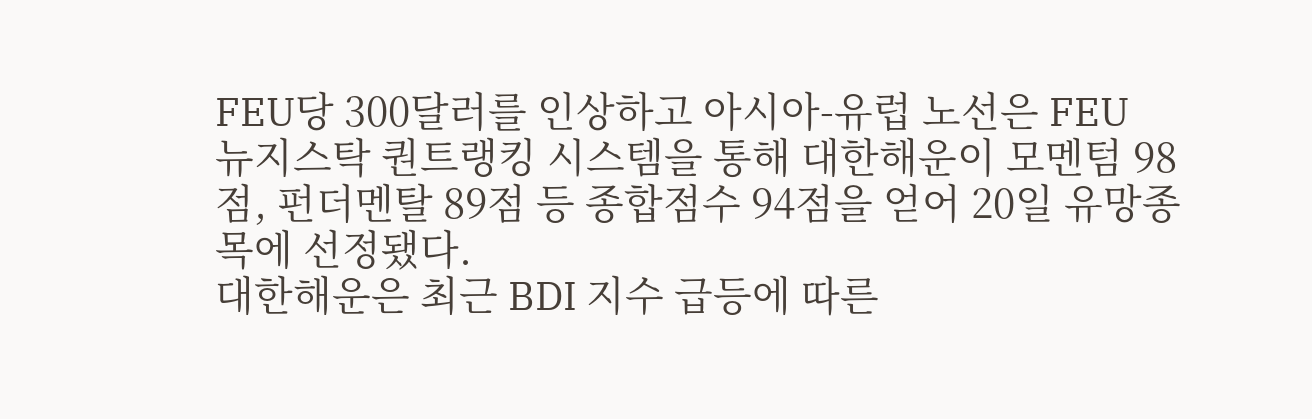FEU당 300달러를 인상하고 아시아-유럽 노선은 FEU
뉴지스탁 퀀트랭킹 시스템을 통해 대한해운이 모멘텀 98점, 펀더멘탈 89점 등 종합점수 94점을 얻어 20일 유망종목에 선정됐다.
대한해운은 최근 BDI 지수 급등에 따른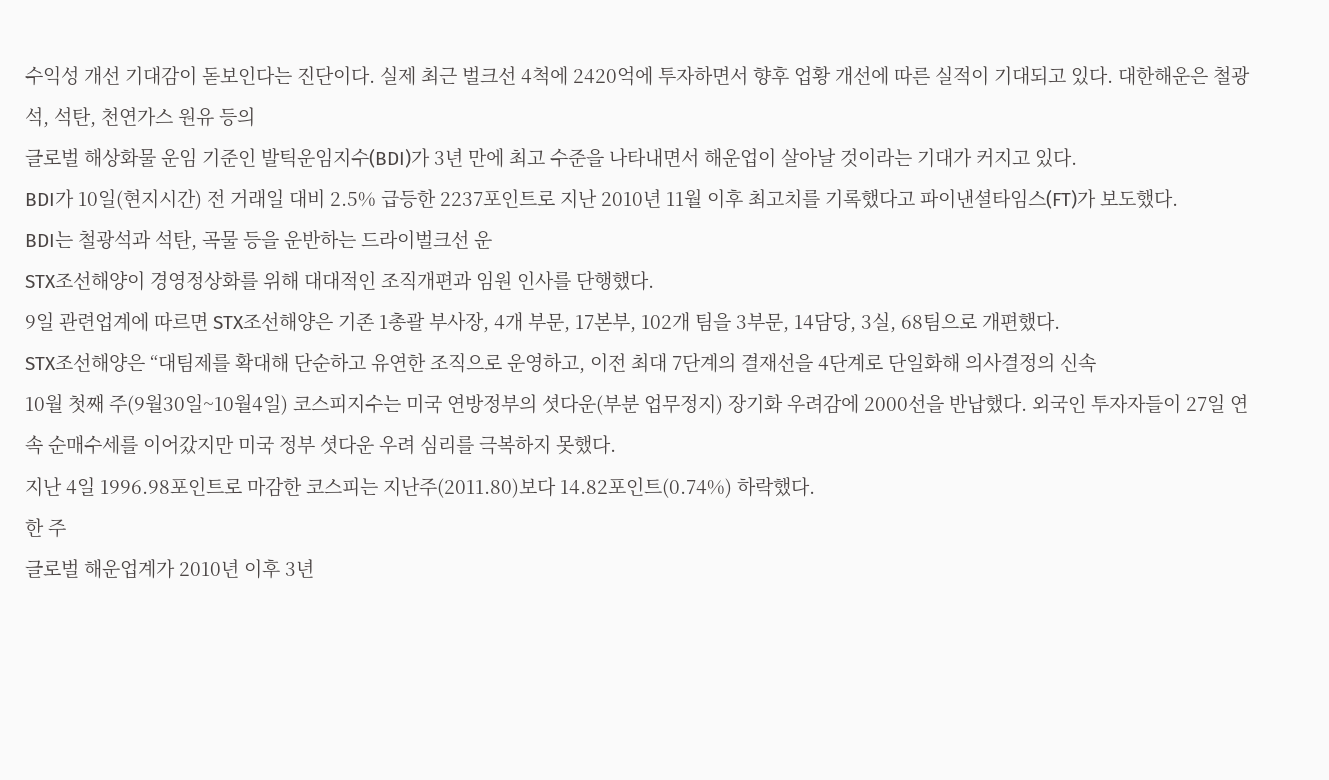수익성 개선 기대감이 돋보인다는 진단이다. 실제 최근 벌크선 4척에 2420억에 투자하면서 향후 업황 개선에 따른 실적이 기대되고 있다. 대한해운은 철광석, 석탄, 천연가스 원유 등의
글로벌 해상화물 운임 기준인 발틱운임지수(BDI)가 3년 만에 최고 수준을 나타내면서 해운업이 살아날 것이라는 기대가 커지고 있다.
BDI가 10일(현지시간) 전 거래일 대비 2.5% 급등한 2237포인트로 지난 2010년 11월 이후 최고치를 기록했다고 파이낸셜타임스(FT)가 보도했다.
BDI는 철광석과 석탄, 곡물 등을 운반하는 드라이벌크선 운
STX조선해양이 경영정상화를 위해 대대적인 조직개편과 임원 인사를 단행했다.
9일 관련업계에 따르면 STX조선해양은 기존 1총괄 부사장, 4개 부문, 17본부, 102개 팀을 3부문, 14담당, 3실, 68팀으로 개편했다.
STX조선해양은 “대팀제를 확대해 단순하고 유연한 조직으로 운영하고, 이전 최대 7단계의 결재선을 4단계로 단일화해 의사결정의 신속
10월 첫째 주(9월30일~10월4일) 코스피지수는 미국 연방정부의 셧다운(부분 업무정지) 장기화 우려감에 2000선을 반납했다. 외국인 투자자들이 27일 연속 순매수세를 이어갔지만 미국 정부 셧다운 우려 심리를 극복하지 못했다.
지난 4일 1996.98포인트로 마감한 코스피는 지난주(2011.80)보다 14.82포인트(0.74%) 하락했다.
한 주
글로벌 해운업계가 2010년 이후 3년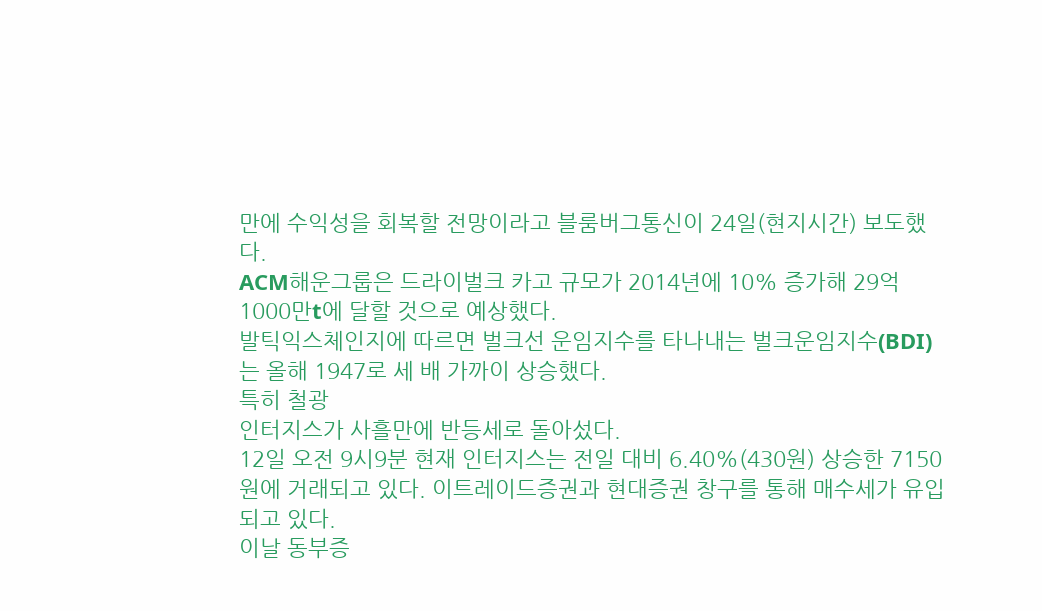만에 수익성을 회복할 전망이라고 블룸버그통신이 24일(현지시간) 보도했다.
ACM해운그룹은 드라이벌크 카고 규모가 2014년에 10% 증가해 29억1000만t에 달할 것으로 예상했다.
발틱익스체인지에 따르면 벌크선 운임지수를 타나내는 벌크운임지수(BDI)는 올해 1947로 세 배 가까이 상승했다.
특히 철광
인터지스가 사흘만에 반등세로 돌아섰다.
12일 오전 9시9분 현재 인터지스는 전일 대비 6.40%(430원) 상승한 7150원에 거래되고 있다. 이트레이드증권과 현대증권 창구를 통해 매수세가 유입되고 있다.
이날 동부증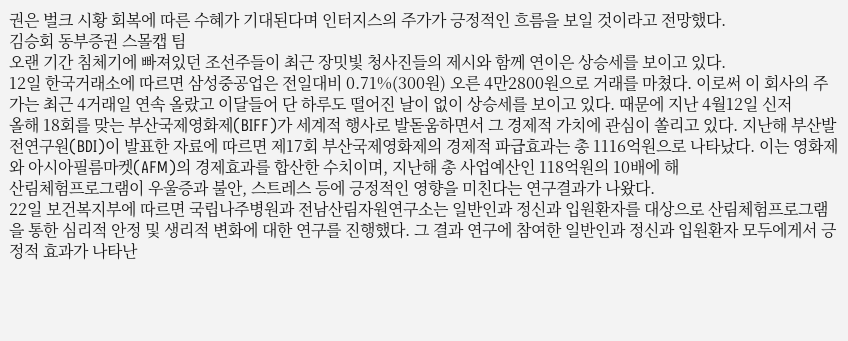권은 벌크 시황 회복에 따른 수혜가 기대된다며 인터지스의 주가가 긍정적인 흐름을 보일 것이라고 전망했다.
김승회 동부증권 스몰캡 팀
오랜 기간 침체기에 빠져있던 조선주들이 최근 장밋빛 청사진들의 제시와 함께 연이은 상승세를 보이고 있다.
12일 한국거래소에 따르면 삼성중공업은 전일대비 0.71%(300원) 오른 4만2800원으로 거래를 마쳤다. 이로써 이 회사의 주가는 최근 4거래일 연속 올랐고 이달들어 단 하루도 떨어진 날이 없이 상승세를 보이고 있다. 때문에 지난 4월12일 신저
올해 18회를 맞는 부산국제영화제(BIFF)가 세계적 행사로 발돋움하면서 그 경제적 가치에 관심이 쏠리고 있다. 지난해 부산발전연구원(BDI)이 발표한 자료에 따르면 제17회 부산국제영화제의 경제적 파급효과는 총 1116억원으로 나타났다. 이는 영화제와 아시아필름마켓(AFM)의 경제효과를 합산한 수치이며, 지난해 총 사업예산인 118억원의 10배에 해
산림체험프로그램이 우울증과 불안, 스트레스 등에 긍정적인 영향을 미친다는 연구결과가 나왔다.
22일 보건복지부에 따르면 국립나주병원과 전남산림자원연구소는 일반인과 정신과 입원환자를 대상으로 산림체험프로그램을 통한 심리적 안정 및 생리적 변화에 대한 연구를 진행했다. 그 결과 연구에 참여한 일반인과 정신과 입원환자 모두에게서 긍정적 효과가 나타난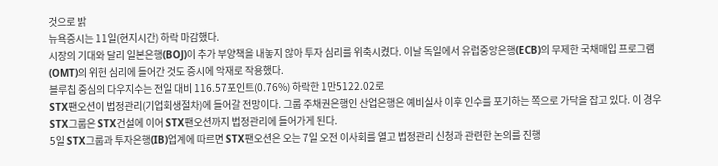것으로 밝
뉴욕증시는 11일(현지시간) 하락 마감했다.
시장의 기대와 달리 일본은행(BOJ)이 추가 부양책을 내놓지 않아 투자 심리를 위축시켰다. 이날 독일에서 유럽중앙은행(ECB)의 무제한 국채매입 프로그램(OMT)의 위헌 심리에 들어간 것도 증시에 악재로 작용했다.
블루칩 중심의 다우지수는 전일 대비 116.57포인트(0.76%) 하락한 1만5122.02로
STX팬오션이 법정관리(기업회생절차)에 들어갈 전망이다. 그룹 주채권은행인 산업은행은 예비실사 이후 인수를 포기하는 쪽으로 가닥을 잡고 있다. 이 경우 STX그룹은 STX건설에 이어 STX팬오션까지 법정관리에 들어가게 된다.
5일 STX그룹과 투자은행(IB)업계에 따르면 STX팬오션은 오는 7일 오전 이사회를 열고 법정관리 신청과 관련한 논의를 진행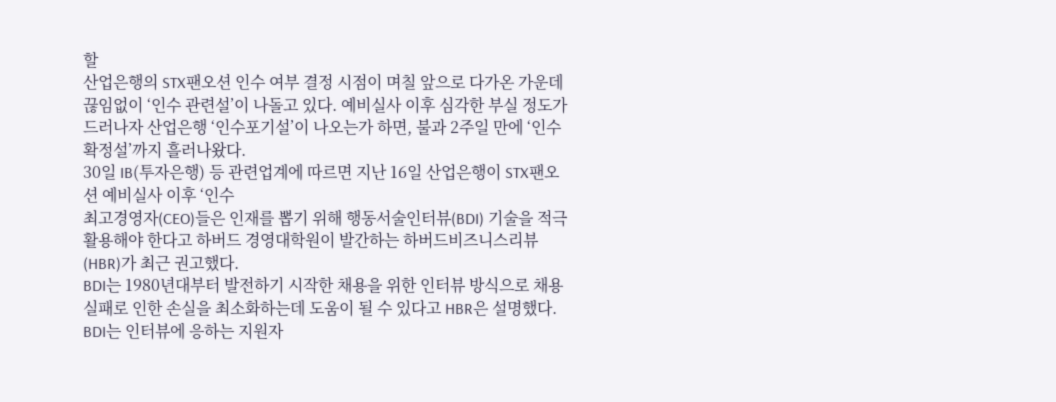할
산업은행의 STX팬오션 인수 여부 결정 시점이 며칠 앞으로 다가온 가운데 끊임없이 ‘인수 관련설’이 나돌고 있다. 예비실사 이후 심각한 부실 정도가 드러나자 산업은행 ‘인수포기설’이 나오는가 하면, 불과 2주일 만에 ‘인수 확정설’까지 흘러나왔다.
30일 IB(투자은행) 등 관련업계에 따르면 지난 16일 산업은행이 STX팬오션 예비실사 이후 ‘인수
최고경영자(CEO)들은 인재를 뽑기 위해 행동서술인터뷰(BDI) 기술을 적극 활용해야 한다고 하버드 경영대학원이 발간하는 하버드비즈니스리뷰(HBR)가 최근 권고했다.
BDI는 1980년대부터 발전하기 시작한 채용을 위한 인터뷰 방식으로 채용 실패로 인한 손실을 최소화하는데 도움이 될 수 있다고 HBR은 설명했다.
BDI는 인터뷰에 응하는 지원자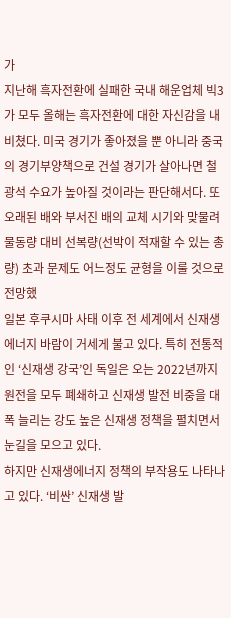가
지난해 흑자전환에 실패한 국내 해운업체 빅3가 모두 올해는 흑자전환에 대한 자신감을 내비쳤다. 미국 경기가 좋아졌을 뿐 아니라 중국의 경기부양책으로 건설 경기가 살아나면 철광석 수요가 높아질 것이라는 판단해서다. 또 오래된 배와 부서진 배의 교체 시기와 맞물려 물동량 대비 선복량(선박이 적재할 수 있는 총량) 초과 문제도 어느정도 균형을 이룰 것으로 전망했
일본 후쿠시마 사태 이후 전 세계에서 신재생 에너지 바람이 거세게 불고 있다. 특히 전통적인 ‘신재생 강국’인 독일은 오는 2022년까지 원전을 모두 폐쇄하고 신재생 발전 비중을 대폭 늘리는 강도 높은 신재생 정책을 펼치면서 눈길을 모으고 있다.
하지만 신재생에너지 정책의 부작용도 나타나고 있다. ‘비싼’ 신재생 발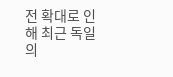전 확대로 인해 최근 독일의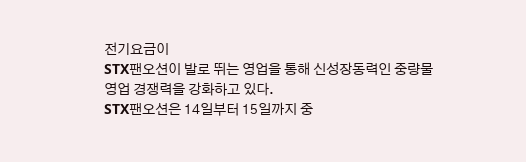전기요금이
STX팬오션이 발로 뛰는 영업을 통해 신성장동력인 중량물 영업 경쟁력을 강화하고 있다.
STX팬오션은 14일부터 15일까지 중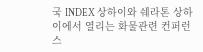국 INDEX 상하이와 쉐라톤 상하이에서 열리는 화물관련 컨퍼런스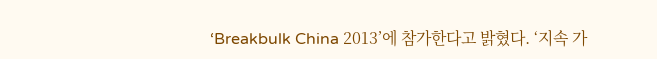‘Breakbulk China 2013’에 참가한다고 밝혔다. ‘지속 가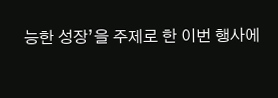능한 성장’을 주제로 한 이번 행사에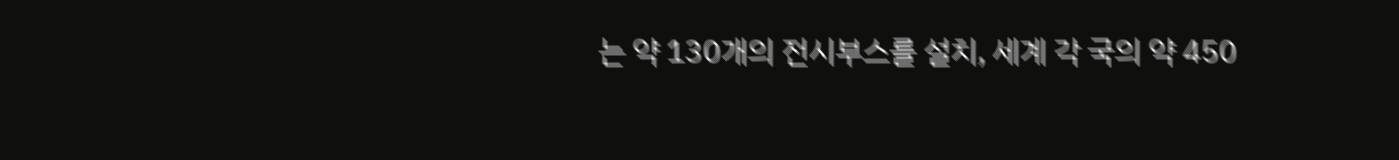는 약 130개의 전시부스를 설치, 세계 각 국의 약 450